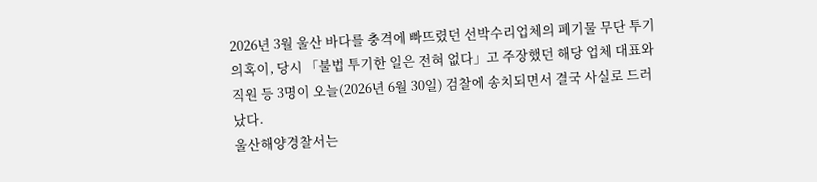2026년 3월 울산 바다를 충격에 빠뜨렸던 선박수리업체의 폐기물 무단 투기 의혹이, 당시 「불법 투기한 일은 전혀 없다」고 주장했던 해당 업체 대표와 직원 등 3명이 오늘(2026년 6월 30일) 검찰에 송치되면서 결국 사실로 드러났다.
울산해양경찰서는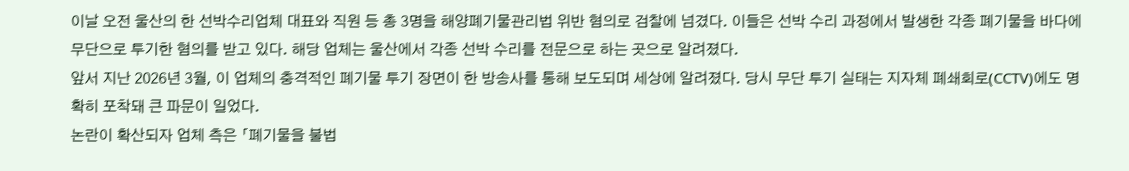이날 오전 울산의 한 선박수리업체 대표와 직원 등 총 3명을 해양폐기물관리법 위반 혐의로 검찰에 넘겼다. 이들은 선박 수리 과정에서 발생한 각종 폐기물을 바다에 무단으로 투기한 혐의를 받고 있다. 해당 업체는 울산에서 각종 선박 수리를 전문으로 하는 곳으로 알려졌다.
앞서 지난 2026년 3월, 이 업체의 충격적인 폐기물 투기 장면이 한 방송사를 통해 보도되며 세상에 알려졌다. 당시 무단 투기 실태는 지자체 폐쇄회로(CCTV)에도 명확히 포착돼 큰 파문이 일었다.
논란이 확산되자 업체 측은 「폐기물을 불법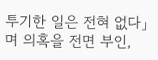투기한 일은 전혀 없다」며 의혹을 전면 부인,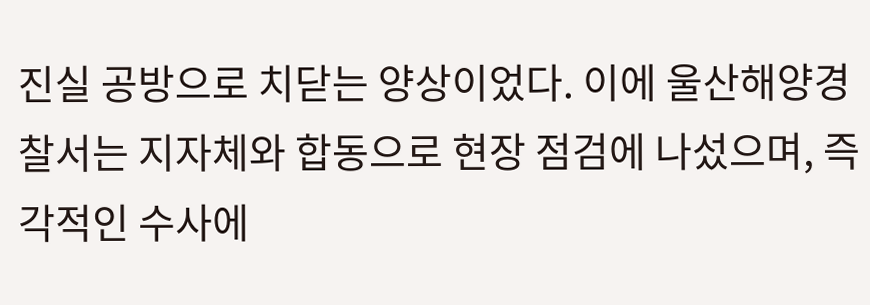진실 공방으로 치닫는 양상이었다. 이에 울산해양경찰서는 지자체와 합동으로 현장 점검에 나섰으며, 즉각적인 수사에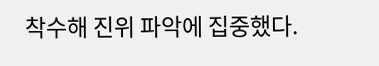착수해 진위 파악에 집중했다.